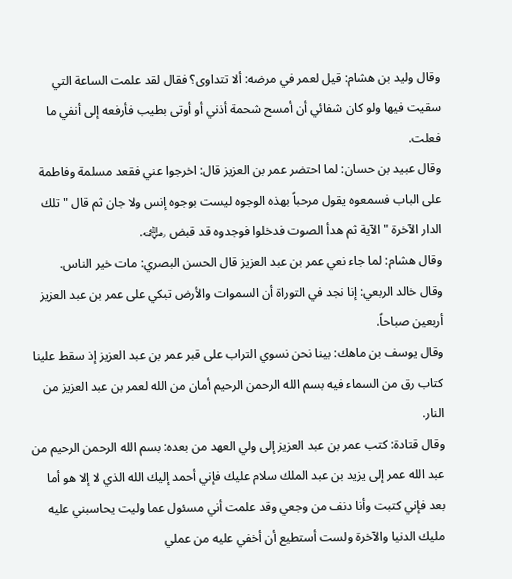وقال وليد بن هشام: قيل لعمر في مرضه: ألا تتداوى؟ فقال لقد علمت الساعة التي سقيت فيها ولو كان شفائي أن أمسح شحمة أذني أو أوتى بطيب فأرفعه إلى أنفي ما فعلت.
وقال عبيد بن حسان: لما احتضر عمر بن العزيز قال: اخرجوا عني فقعد مسلمة وفاطمة على الباب فسمعوه يقول مرحباً بهذه الوجوه ليست بوجوه إنس ولا جان ثم قال " تلك الدار الآخرة " الآية ثم هدأ الصوت فدخلوا فوجدوه قد قبض ﵁.
وقال هشام: لما جاء نعي عمر بن عبد العزيز قال الحسن البصري: مات خير الناس.
وقال خالد الربعي: إنا نجد في التوراة أن السموات والأرض تبكي على عمر بن عبد العزيز أربعين صباحاً.
وقال يوسف بن ماهك: بينا نحن نسوي التراب على قبر عمر بن عبد العزيز إذ سقط علينا كتاب رق من السماء فيه بسم الله الرحمن الرحيم أمان من الله لعمر بن عبد العزيز من النار.
وقال قتادة: كتب عمر بن عبد العزيز إلى ولي العهد من بعده: بسم الله الرحمن الرحيم من عبد الله عمر إلى يزيد بن عبد الملك سلام عليك فإني أحمد إليك الله الذي لا إلا هو أما بعد فإني كتبت وأنا دنف من وجعي وقد علمت أني مسئول عما وليت يحاسبني عليه مليك الدنيا والآخرة ولست أستطيع أن أخفي عليه من عملي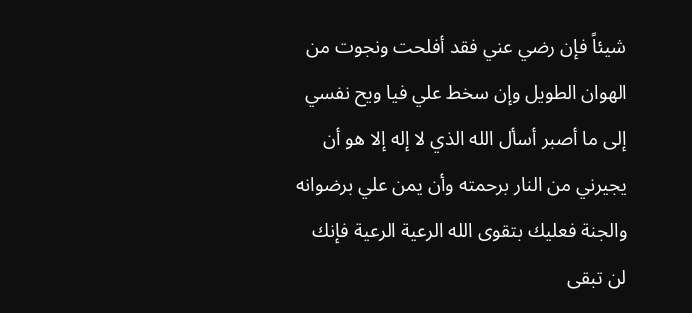شيئاً فإن رضي عني فقد أفلحت ونجوت من الهوان الطويل وإن سخط علي فيا ويح نفسي إلى ما أصبر أسأل الله الذي لا إله إلا هو أن يجيرني من النار برحمته وأن يمن علي برضوانه والجنة فعليك بتقوى الله الرعية الرعية فإنك لن تبقى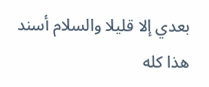بعدي إلا قليلا والسلام أسند هذا كله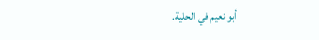أبو نعيم في الحلية.